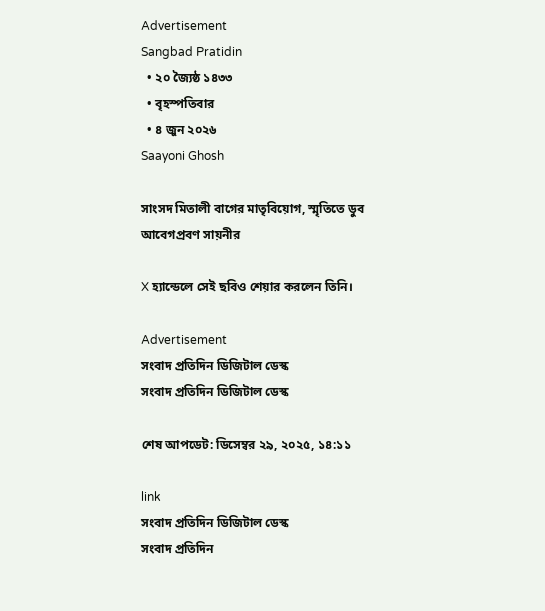Advertisement
Sangbad Pratidin
  • ২০ জ্যৈষ্ঠ ১৪৩৩
  • বৃহস্পতিবার
  • ৪ জুন ২০২৬
Saayoni Ghosh

সাংসদ মিতালী বাগের মাতৃবিয়োগ, স্মৃতিতে ডুব আবেগপ্রবণ সায়নীর

X হ্যান্ডেলে সেই ছবিও শেয়ার করলেন তিনি।

Advertisement
সংবাদ প্রতিদিন ডিজিটাল ডেস্ক
সংবাদ প্রতিদিন ডিজিটাল ডেস্ক

শেষ আপডেট: ডিসেম্বর ২৯, ২০২৫, ১৪:১১

link
সংবাদ প্রতিদিন ডিজিটাল ডেস্ক
সংবাদ প্রতিদিন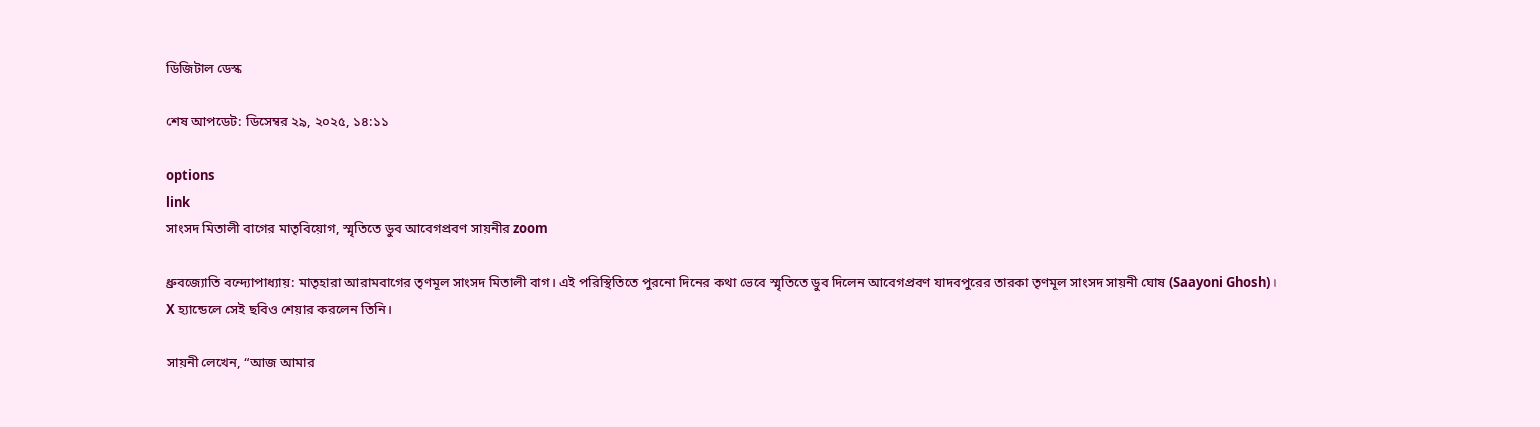ডিজিটাল ডেস্ক

শেষ আপডেট: ডিসেম্বর ২৯, ২০২৫, ১৪:১১

options
link
সাংসদ মিতালী বাগের মাতৃবিয়োগ, স্মৃতিতে ডুব আবেগপ্রবণ সায়নীর zoom

ধ্রুবজ্যোতি বন্দ্যোপাধ্যায়: মাতৃহারা আরামবাগের তৃণমূল সাংসদ মিতালী বাগ। এই পরিস্থিতিতে পুরনো দিনের কথা ভেবে স্মৃতিতে ডুব দিলেন আবেগপ্রবণ যাদবপুরের তারকা তৃণমূল সাংসদ সায়নী ঘোষ (Saayoni Ghosh)। X হ্যান্ডেলে সেই ছবিও শেয়ার করলেন তিনি।

সায়নী লেখেন, “আজ আমার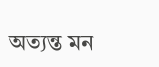অত্যন্ত মন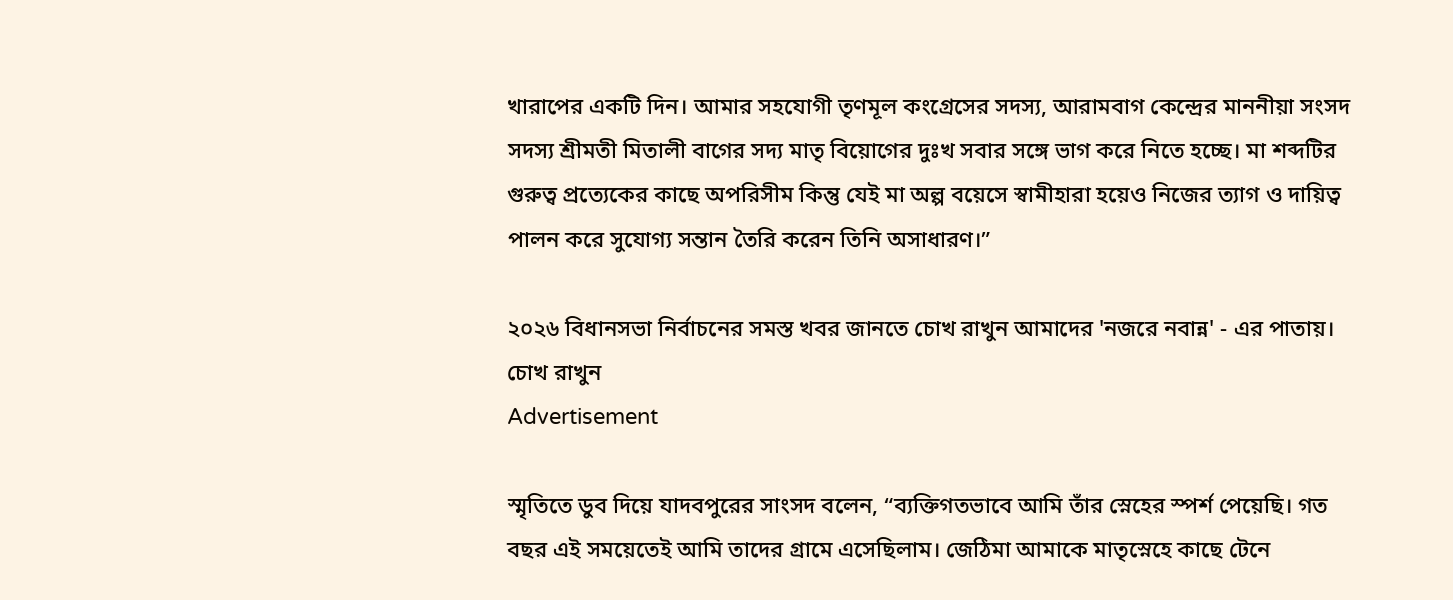খারাপের একটি দিন। আমার সহযোগী তৃণমূল কংগ্রেসের সদস্য, আরামবাগ কেন্দ্রের মাননীয়া সংসদ সদস্য শ্রীমতী মিতালী বাগের সদ্য মাতৃ বিয়োগের দুঃখ সবার সঙ্গে ভাগ করে নিতে হচ্ছে। মা শব্দটির গুরুত্ব প্রত্যেকের কাছে অপরিসীম কিন্তু যেই মা অল্প বয়েসে স্বামীহারা হয়েও নিজের ত্যাগ ও দায়িত্ব পালন করে সুযোগ্য সন্তান তৈরি করেন তিনি অসাধারণ।”

২০২৬ বিধানসভা নির্বাচনের সমস্ত খবর জানতে চোখ রাখুন আমাদের 'নজরে নবান্ন' - এর পাতায়।
চোখ রাখুন
Advertisement

স্মৃতিতে ডুব দিয়ে যাদবপুরের সাংসদ বলেন, “ব্যক্তিগতভাবে আমি তাঁর স্নেহের স্পর্শ পেয়েছি। গত বছর এই সময়েতেই আমি তাদের গ্রামে এসেছিলাম। জেঠিমা আমাকে মাতৃস্নেহে কাছে টেনে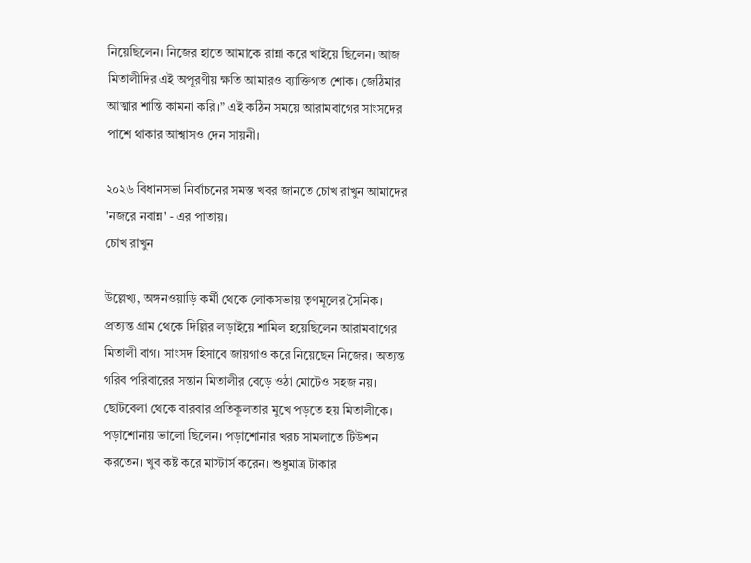নিয়েছিলেন। নিজের হাতে আমাকে রান্না করে খাইয়ে ছিলেন। আজ মিতালীদির এই অপূরণীয় ক্ষতি আমারও ব্যাক্তিগত শোক। জেঠিমার আত্মার শান্তি কামনা করি।” এই কঠিন সময়ে আরামবাগের সাংসদের পাশে থাকার আশ্বাসও দেন সায়নী।

২০২৬ বিধানসভা নির্বাচনের সমস্ত খবর জানতে চোখ রাখুন আমাদের 'নজরে নবান্ন' - এর পাতায়।
চোখ রাখুন

উল্লেখ্য, অঙ্গনওয়াড়ি কর্মী থেকে লোকসভায় তৃণমূলের সৈনিক। প্রত্যন্ত গ্রাম থেকে দিল্লির লড়াইয়ে শামিল হয়েছিলেন আরামবাগের মিতালী বাগ। সাংসদ হিসাবে জায়গাও করে নিয়েছেন নিজের। অত্যন্ত গরিব পরিবারের সন্তান মিতালীর বেড়ে ওঠা মোটেও সহজ নয়। ছোটবেলা থেকে বারবার প্রতিকূলতার মুখে পড়তে হয় মিতালীকে। পড়াশোনায় ভালো ছিলেন। পড়াশোনার খরচ সামলাতে টিউশন করতেন। খুব কষ্ট করে মাস্টার্স করেন। শুধুমাত্র টাকার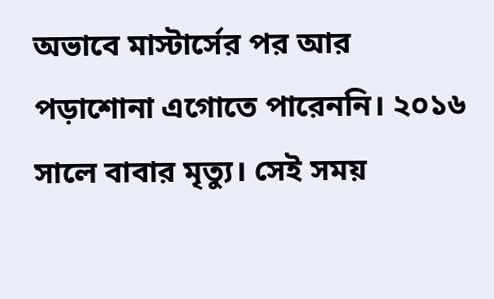অভাবে মাস্টার্সের পর আর পড়াশোনা এগোতে পারেননি। ২০১৬ সালে বাবার মৃত্যু। সেই সময়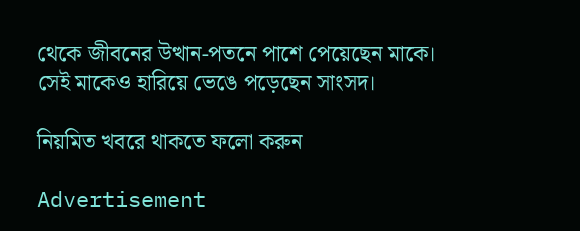থেকে জীবনের উত্থান-পতনে পাশে পেয়েছেন মাকে। সেই মাকেও হারিয়ে ভেঙে পড়েছেন সাংসদ।

নিয়মিত খবরে থাকতে ফলো করুন

Advertisement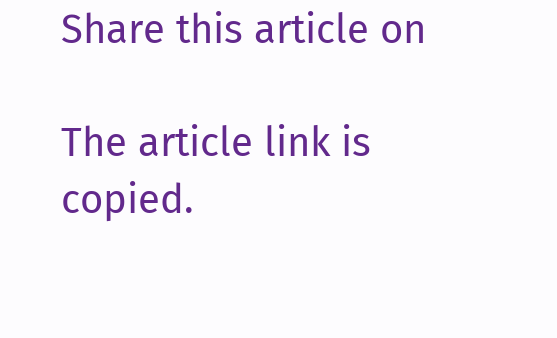Share this article on

The article link is copied.